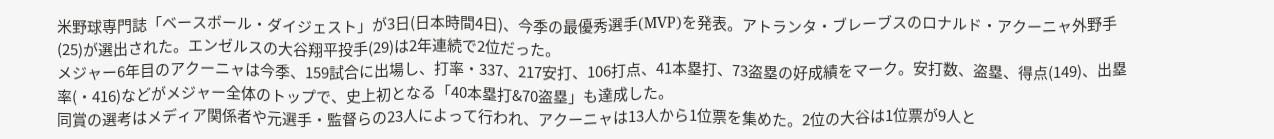米野球専門誌「ベースボール・ダイジェスト」が3日(日本時間4日)、今季の最優秀選手(MVP)を発表。アトランタ・ブレーブスのロナルド・アクーニャ外野手(25)が選出された。エンゼルスの大谷翔平投手(29)は2年連続で2位だった。
メジャー6年目のアクーニャは今季、159試合に出場し、打率・337、217安打、106打点、41本塁打、73盗塁の好成績をマーク。安打数、盗塁、得点(149)、出塁率(・416)などがメジャー全体のトップで、史上初となる「40本塁打&70盗塁」も達成した。
同賞の選考はメディア関係者や元選手・監督らの23人によって行われ、アクーニャは13人から1位票を集めた。2位の大谷は1位票が9人と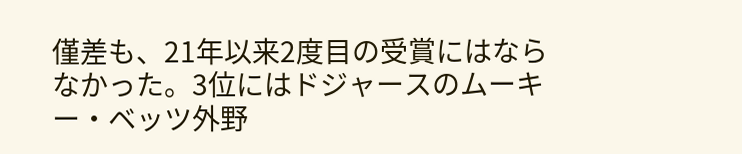僅差も、21年以来2度目の受賞にはならなかった。3位にはドジャースのムーキー・ベッツ外野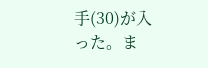手(30)が入った。ま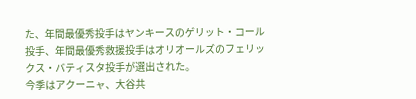た、年間最優秀投手はヤンキースのゲリット・コール投手、年間最優秀救援投手はオリオールズのフェリックス・バティスタ投手が選出された。
今季はアクーニャ、大谷共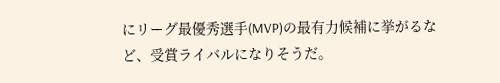にリーグ最優秀選手(MVP)の最有力候補に挙がるなど、受賞ライバルになりそうだ。